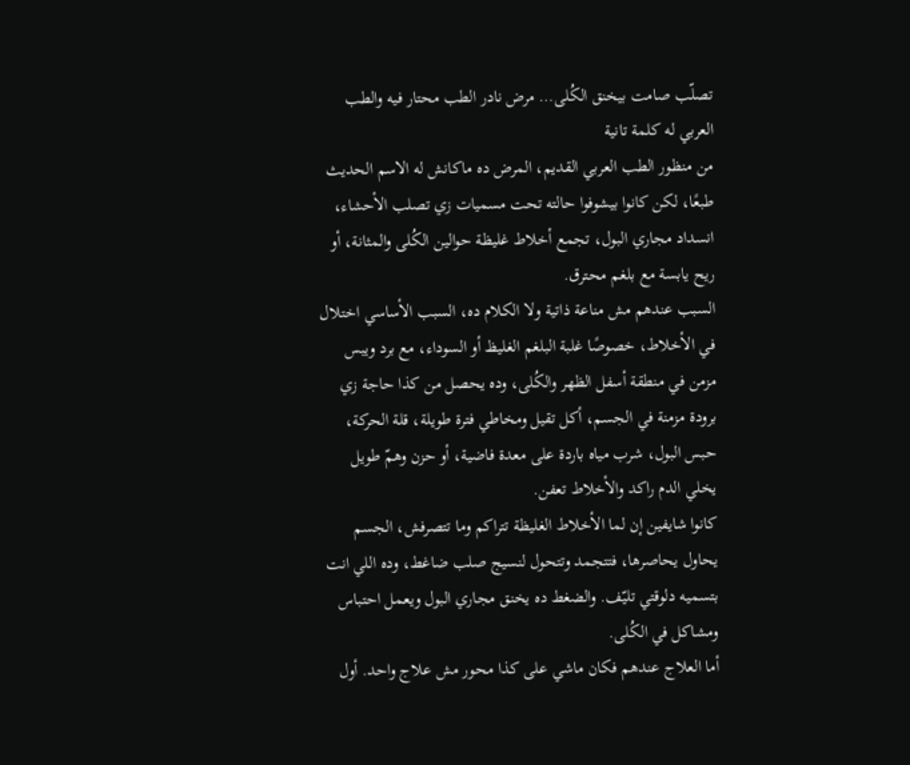تصلّب صامت بيخنق الكُلى… مرض نادر الطب محتار فيه والطب العربي له كلمة تانية
من منظور الطب العربي القديم، المرض ده ماكانش له الاسم الحديث طبعًا، لكن كانوا بيشوفوا حالته تحت مسميات زي تصلب الأحشاء، انسداد مجاري البول، تجمع أخلاط غليظة حوالين الكُلى والمثانة، أو ريح يابسة مع بلغم محترق.
السبب عندهم مش مناعة ذاتية ولا الكلام ده، السبب الأساسي اختلال في الأخلاط، خصوصًا غلبة البلغم الغليظ أو السوداء، مع برد ويبس مزمن في منطقة أسفل الظهر والكُلى، وده يحصل من كذا حاجة زي برودة مزمنة في الجسم، أكل تقيل ومخاطي فترة طويلة، قلة الحركة، حبس البول، شرب مياه باردة على معدة فاضية، أو حزن وهمّ طويل يخلي الدم راكد والأخلاط تعفن.
كانوا شايفين إن لما الأخلاط الغليظة تتراكم وما تتصرفش، الجسم يحاول يحاصرها، فتتجمد وتتحول لنسيج صلب ضاغط، وده اللي انت بتسميه دلوقتي تليّف. والضغط ده يخنق مجاري البول ويعمل احتباس ومشاكل في الكُلى.
أما العلاج عندهم فكان ماشي على كذا محور مش علاج واحد. أول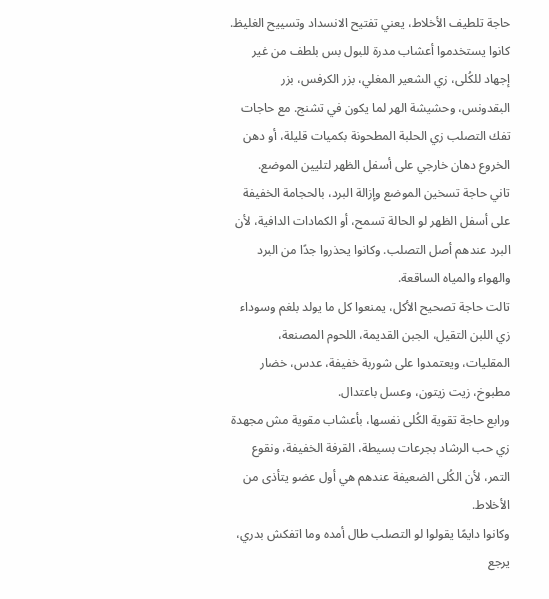حاجة تلطيف الأخلاط، يعني تفتيح الانسداد وتسييح الغليظ. كانوا يستخدموا أعشاب مدرة للبول بس بلطف من غير إجهاد للكُلى، زي الشعير المغلي، بزر الكرفس، بزر البقدونس، وحشيشة الهر لما يكون في تشنج. مع حاجات تفك التصلب زي الحلبة المطحونة بكميات قليلة، أو دهن الخروع دهان خارجي على أسفل الظهر لتليين الموضع.
تاني حاجة تسخين الموضع وإزالة البرد، بالحجامة الخفيفة على أسفل الظهر لو الحالة تسمح، أو الكمادات الدافية، لأن البرد عندهم أصل التصلب. وكانوا يحذروا جدًا من البرد والهواء والمياه الساقعة.
تالت حاجة تصحيح الأكل، يمنعوا كل ما يولد بلغم وسوداء زي اللبن التقيل، الجبن القديمة، اللحوم المصنعة، المقليات، ويعتمدوا على شوربة خفيفة، عدس، خضار مطبوخ، زيت زيتون، وعسل باعتدال.
ورابع حاجة تقوية الكُلى نفسها، بأعشاب مقوية مش مجهدة زي حب الرشاد بجرعات بسيطة، القرفة الخفيفة، ونقوع التمر، لأن الكُلى الضعيفة عندهم هي أول عضو يتأذى من الأخلاط.
وكانوا دايمًا يقولوا لو التصلب طال أمده وما اتفكش بدري، يرجع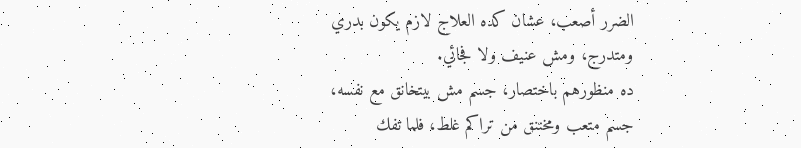الضرر أصعب، عشان كده العلاج لازم يكون بدري ومتدرج، ومش عنيف ولا فجائي.
ده منظورهم باختصار، جسم مش بيتخانق مع نفسه، جسم متعب ومختنق من تراكم غلط، فلما تفك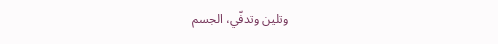وتلين وتدفّي، الجسم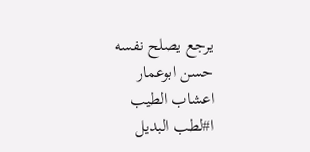يرجع يصلح نفسه
حسن ابوعمار
اعشاب الطيب
ا#لطب البديل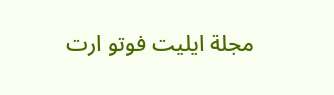مجلة ايليت فوتو ارت